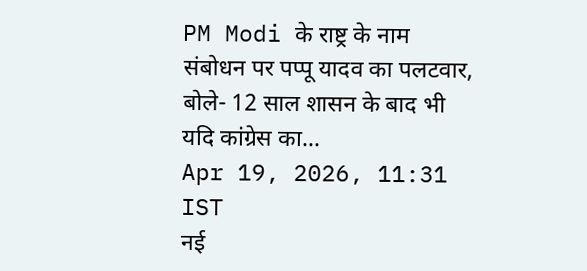PM Modi के राष्ट्र के नाम संबोधन पर पप्पू यादव का पलटवार, बोले- 12 साल शासन के बाद भी यदि कांग्रेस का...
Apr 19, 2026, 11:31 IST
नई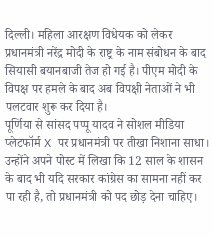दिल्ली। महिला आरक्षण विधेयक को लेकर प्रधानमंत्री नरेंद्र मोदी के राष्ट्र के नाम संबोधन के बाद सियासी बयानबाजी तेज हो गई है। पीएम मोदी के विपक्ष पर हमले के बाद अब विपक्षी नेताओं ने भी पलटवार शुरू कर दिया है।
पूर्णिया से सांसद पप्पू यादव ने सोशल मीडिया प्लेटफॉर्म X पर प्रधानमंत्री पर तीखा निशाना साधा। उन्होंने अपने पोस्ट में लिखा कि 12 साल के शासन के बाद भी यदि सरकार कांग्रेस का सामना नहीं कर पा रही है, तो प्रधानमंत्री को पद छोड़ देना चाहिए।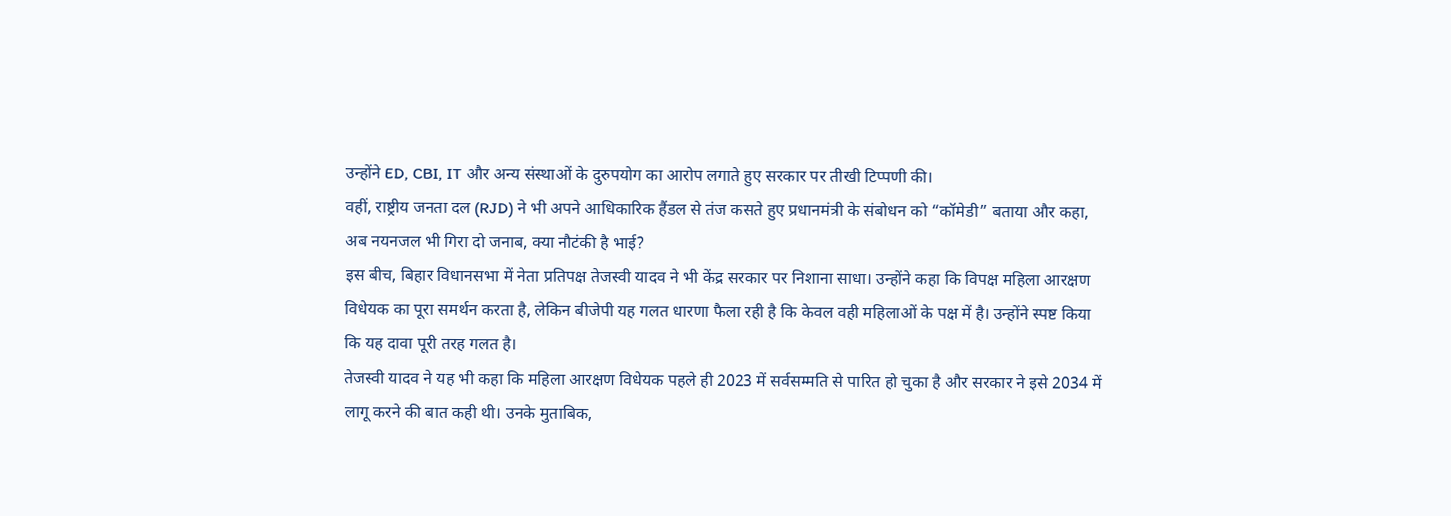उन्होंने ED, CBI, IT और अन्य संस्थाओं के दुरुपयोग का आरोप लगाते हुए सरकार पर तीखी टिप्पणी की।
वहीं, राष्ट्रीय जनता दल (RJD) ने भी अपने आधिकारिक हैंडल से तंज कसते हुए प्रधानमंत्री के संबोधन को “कॉमेडी” बताया और कहा, अब नयनजल भी गिरा दो जनाब, क्या नौटंकी है भाई?
इस बीच, बिहार विधानसभा में नेता प्रतिपक्ष तेजस्वी यादव ने भी केंद्र सरकार पर निशाना साधा। उन्होंने कहा कि विपक्ष महिला आरक्षण विधेयक का पूरा समर्थन करता है, लेकिन बीजेपी यह गलत धारणा फैला रही है कि केवल वही महिलाओं के पक्ष में है। उन्होंने स्पष्ट किया कि यह दावा पूरी तरह गलत है।
तेजस्वी यादव ने यह भी कहा कि महिला आरक्षण विधेयक पहले ही 2023 में सर्वसम्मति से पारित हो चुका है और सरकार ने इसे 2034 में लागू करने की बात कही थी। उनके मुताबिक,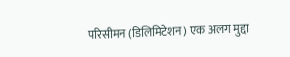परिसीमन (डिलिमिटेशन) एक अलग मुद्दा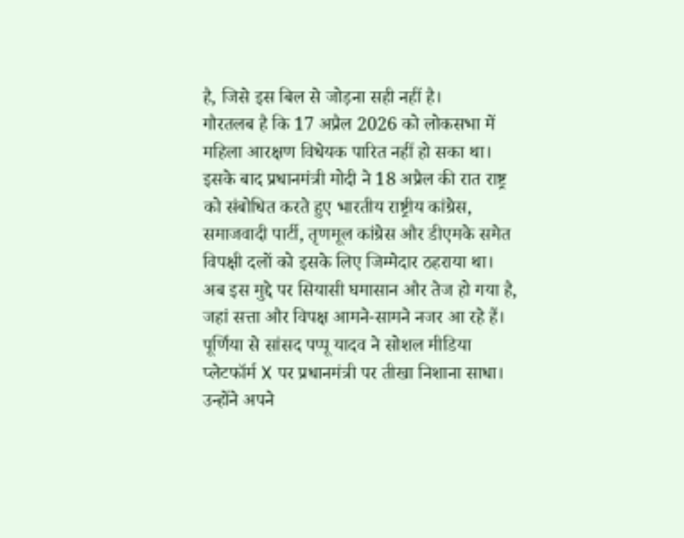है, जिसे इस बिल से जोड़ना सही नहीं है।
गौरतलब है कि 17 अप्रैल 2026 को लोकसभा में महिला आरक्षण विधेयक पारित नहीं हो सका था। इसके बाद प्रधानमंत्री मोदी ने 18 अप्रैल की रात राष्ट्र को संबोधित करते हुए भारतीय राष्ट्रीय कांग्रेस, समाजवादी पार्टी, तृणमूल कांग्रेस और डीएमके समेत विपक्षी दलों को इसके लिए जिम्मेदार ठहराया था।
अब इस मुद्दे पर सियासी घमासान और तेज हो गया है, जहां सत्ता और विपक्ष आमने-सामने नजर आ रहे हैं।
पूर्णिया से सांसद पप्पू यादव ने सोशल मीडिया प्लेटफॉर्म X पर प्रधानमंत्री पर तीखा निशाना साधा। उन्होंने अपने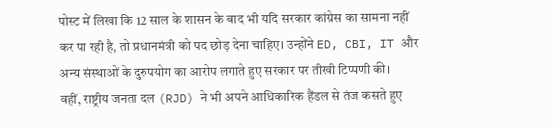पोस्ट में लिखा कि 12 साल के शासन के बाद भी यदि सरकार कांग्रेस का सामना नहीं कर पा रही है, तो प्रधानमंत्री को पद छोड़ देना चाहिए। उन्होंने ED, CBI, IT और अन्य संस्थाओं के दुरुपयोग का आरोप लगाते हुए सरकार पर तीखी टिप्पणी की।
वहीं, राष्ट्रीय जनता दल (RJD) ने भी अपने आधिकारिक हैंडल से तंज कसते हुए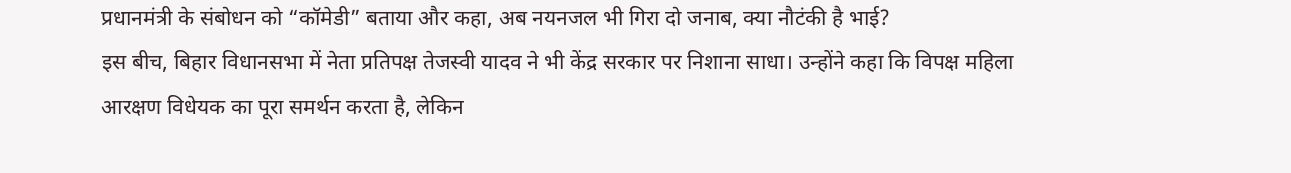प्रधानमंत्री के संबोधन को “कॉमेडी” बताया और कहा, अब नयनजल भी गिरा दो जनाब, क्या नौटंकी है भाई?
इस बीच, बिहार विधानसभा में नेता प्रतिपक्ष तेजस्वी यादव ने भी केंद्र सरकार पर निशाना साधा। उन्होंने कहा कि विपक्ष महिला आरक्षण विधेयक का पूरा समर्थन करता है, लेकिन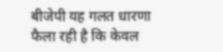बीजेपी यह गलत धारणा फैला रही है कि केवल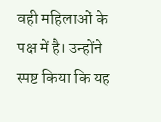वही महिलाओं के पक्ष में है। उन्होंने स्पष्ट किया कि यह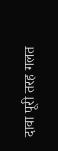दावा पूरी तरह गलत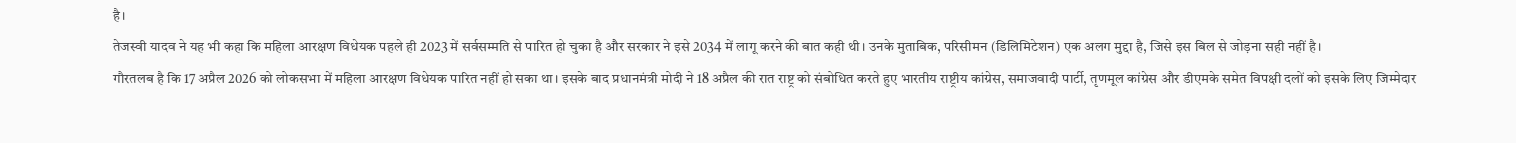है।
तेजस्वी यादव ने यह भी कहा कि महिला आरक्षण विधेयक पहले ही 2023 में सर्वसम्मति से पारित हो चुका है और सरकार ने इसे 2034 में लागू करने की बात कही थी। उनके मुताबिक, परिसीमन (डिलिमिटेशन) एक अलग मुद्दा है, जिसे इस बिल से जोड़ना सही नहीं है।
गौरतलब है कि 17 अप्रैल 2026 को लोकसभा में महिला आरक्षण विधेयक पारित नहीं हो सका था। इसके बाद प्रधानमंत्री मोदी ने 18 अप्रैल की रात राष्ट्र को संबोधित करते हुए भारतीय राष्ट्रीय कांग्रेस, समाजवादी पार्टी, तृणमूल कांग्रेस और डीएमके समेत विपक्षी दलों को इसके लिए जिम्मेदार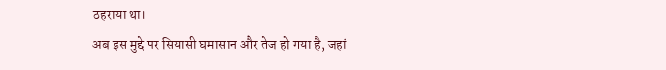ठहराया था।
अब इस मुद्दे पर सियासी घमासान और तेज हो गया है, जहां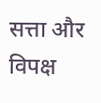सत्ता और विपक्ष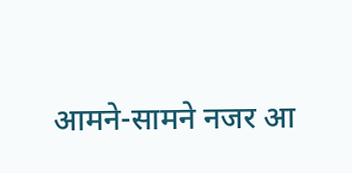आमने-सामने नजर आ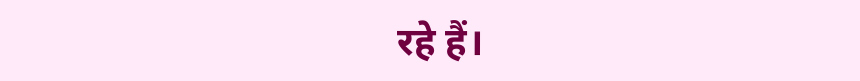रहे हैं।